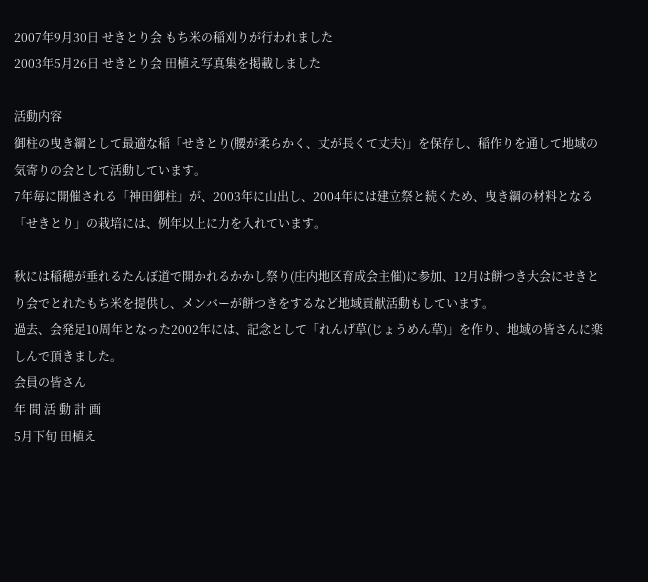2007年9月30日 せきとり会 もち米の稲刈りが行われました
2003年5月26日 せきとり会 田植え写真集を掲載しました

活動内容
御柱の曳き綱として最適な稲「せきとり(腰が柔らかく、丈が長くて丈夫)」を保存し、稲作りを通して地域の気寄りの会として活動しています。
7年毎に開催される「神田御柱」が、2003年に山出し、2004年には建立祭と続くため、曳き綱の材料となる「せきとり」の栽培には、例年以上に力を入れています。

秋には稲穂が垂れるたんぼ道で開かれるかかし祭り(庄内地区育成会主催)に参加、12月は餅つき大会にせきとり会でとれたもち米を提供し、メンバーが餅つきをするなど地域貢献活動もしています。
過去、会発足10周年となった2002年には、記念として「れんげ草(じょうめん草)」を作り、地域の皆さんに楽しんで頂きました。
会員の皆さん
年 間 活 動 計 画
5月下旬 田植え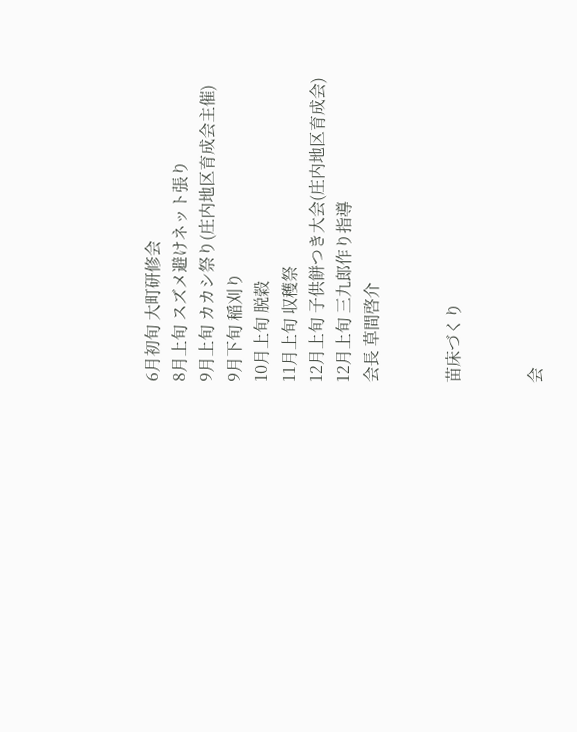6月初旬 大町研修会
8月上旬 スズメ避けネット張り
9月上旬 カカシ祭り(庄内地区育成会主催)
9月下旬 稲刈り
10月上旬 脱穀
11月上旬 収穫祭
12月上旬 子供餅つき大会(庄内地区育成会)
12月上旬 三九郎作り指導
会長 草間啓介


苗床づくり


会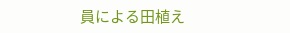員による田植え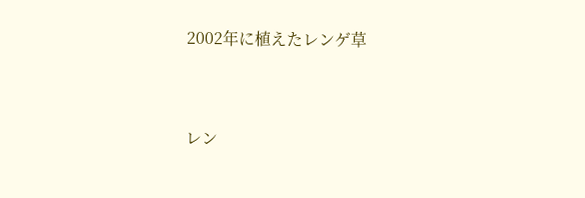2002年に植えたレンゲ草


レン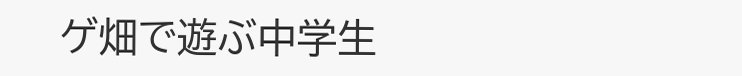ゲ畑で遊ぶ中学生